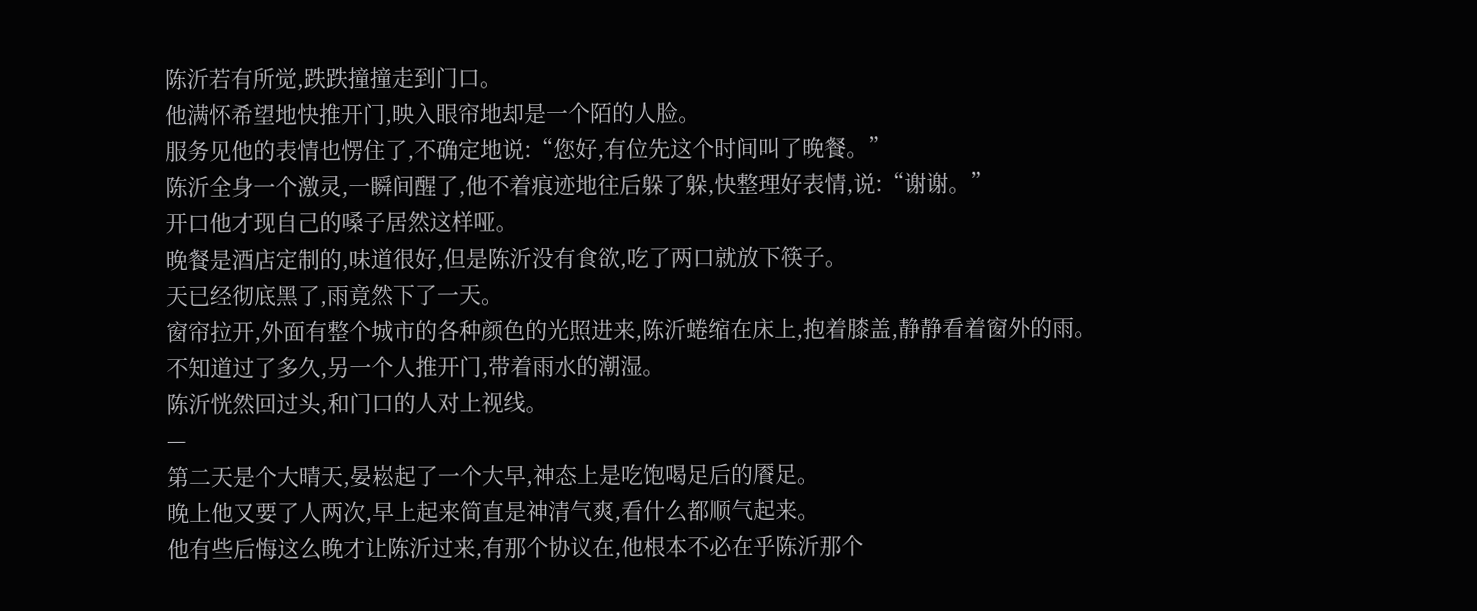陈沂若有所觉,跌跌撞撞走到门口。
他满怀希望地快推开门,映入眼帘地却是一个陌的人脸。
服务见他的表情也愣住了,不确定地说:“您好,有位先这个时间叫了晚餐。”
陈沂全身一个激灵,一瞬间醒了,他不着痕迹地往后躲了躲,快整理好表情,说:“谢谢。”
开口他才现自己的嗓子居然这样哑。
晚餐是酒店定制的,味道很好,但是陈沂没有食欲,吃了两口就放下筷子。
天已经彻底黑了,雨竟然下了一天。
窗帘拉开,外面有整个城市的各种颜色的光照进来,陈沂蜷缩在床上,抱着膝盖,静静看着窗外的雨。
不知道过了多久,另一个人推开门,带着雨水的潮湿。
陈沂恍然回过头,和门口的人对上视线。
—
第二天是个大晴天,晏崧起了一个大早,神态上是吃饱喝足后的餍足。
晚上他又要了人两次,早上起来简直是神清气爽,看什么都顺气起来。
他有些后悔这么晚才让陈沂过来,有那个协议在,他根本不必在乎陈沂那个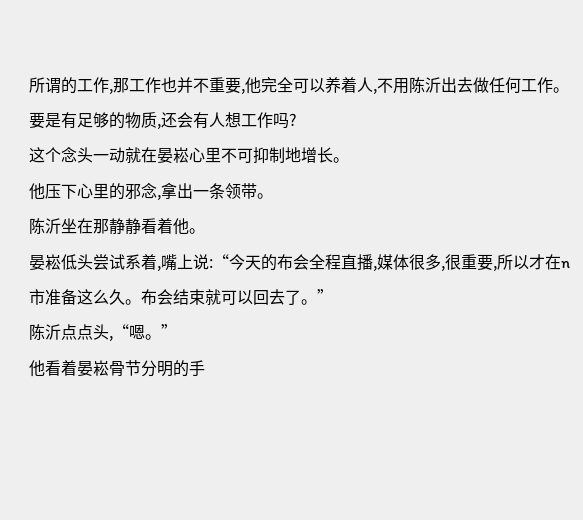所谓的工作,那工作也并不重要,他完全可以养着人,不用陈沂出去做任何工作。
要是有足够的物质,还会有人想工作吗?
这个念头一动就在晏崧心里不可抑制地增长。
他压下心里的邪念,拿出一条领带。
陈沂坐在那静静看着他。
晏崧低头尝试系着,嘴上说:“今天的布会全程直播,媒体很多,很重要,所以才在n市准备这么久。布会结束就可以回去了。”
陈沂点点头,“嗯。”
他看着晏崧骨节分明的手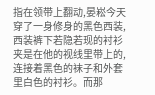指在领带上翻动,晏崧今天穿了一身修身的黑色西装,西装裤下若隐若现的衬衫夹是在他的视线里带上的,连接着黑色的袜子和外套里白色的衬衫。而那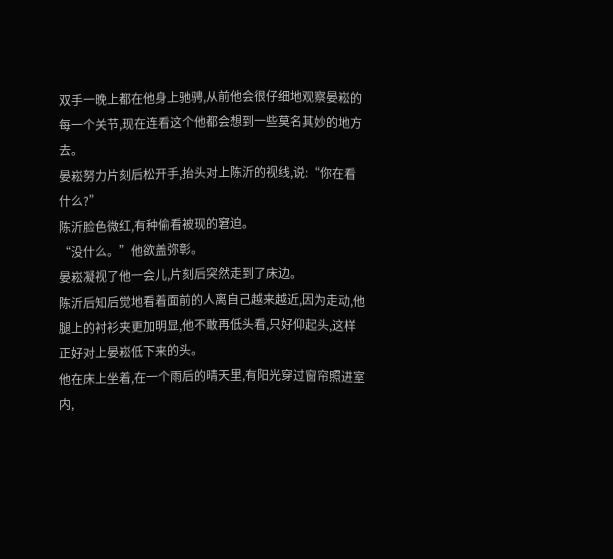双手一晚上都在他身上驰骋,从前他会很仔细地观察晏崧的每一个关节,现在连看这个他都会想到一些莫名其妙的地方去。
晏崧努力片刻后松开手,抬头对上陈沂的视线,说:“你在看什么?”
陈沂脸色微红,有种偷看被现的窘迫。
“没什么。”他欲盖弥彰。
晏崧凝视了他一会儿,片刻后突然走到了床边。
陈沂后知后觉地看着面前的人离自己越来越近,因为走动,他腿上的衬衫夹更加明显,他不敢再低头看,只好仰起头,这样正好对上晏崧低下来的头。
他在床上坐着,在一个雨后的晴天里,有阳光穿过窗帘照进室内,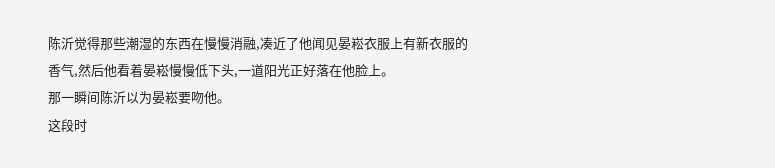陈沂觉得那些潮湿的东西在慢慢消融,凑近了他闻见晏崧衣服上有新衣服的香气,然后他看着晏崧慢慢低下头,一道阳光正好落在他脸上。
那一瞬间陈沂以为晏崧要吻他。
这段时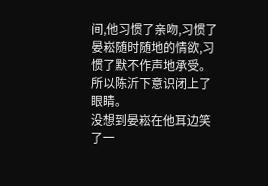间,他习惯了亲吻,习惯了晏崧随时随地的情欲,习惯了默不作声地承受。
所以陈沂下意识闭上了眼睛。
没想到晏崧在他耳边笑了一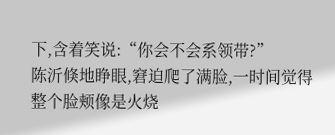下,含着笑说:“你会不会系领带?”
陈沂倏地睁眼,窘迫爬了满脸,一时间觉得整个脸颊像是火烧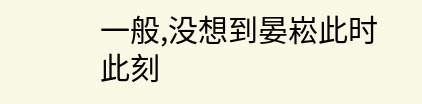一般,没想到晏崧此时此刻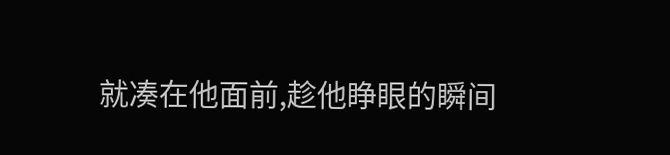就凑在他面前,趁他睁眼的瞬间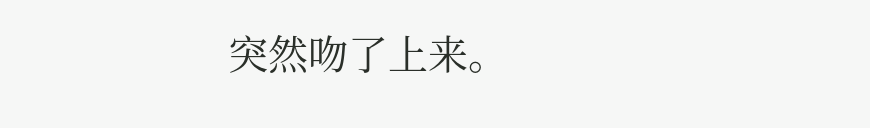突然吻了上来。